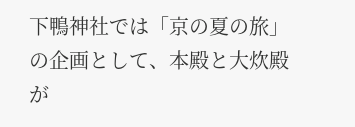下鴨神社では「京の夏の旅」の企画として、本殿と大炊殿が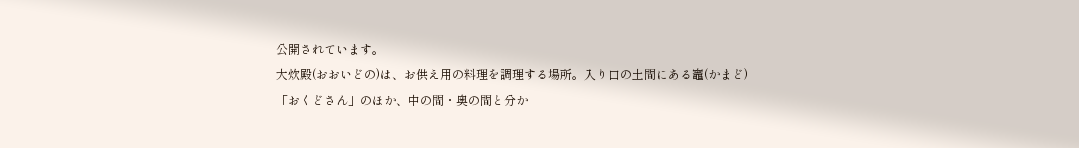公開されています。
大炊殿(おおいどの)は、お供え用の料理を調理する場所。入り口の土間にある竈(かまど)「おくどさん」のほか、中の間・奥の間と分か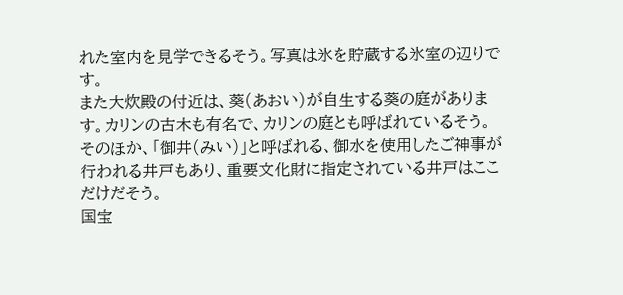れた室内を見学できるそう。写真は氷を貯蔵する氷室の辺りです。
また大炊殿の付近は、葵(あおい)が自生する葵の庭があります。カリンの古木も有名で、カリンの庭とも呼ばれているそう。
そのほか、「御井(みい)」と呼ばれる、御水を使用したご神事が行われる井戸もあり、重要文化財に指定されている井戸はここだけだそう。
国宝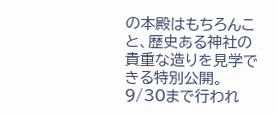の本殿はもちろんこと、歴史ある神社の貴重な造りを見学できる特別公開。9/30まで行われ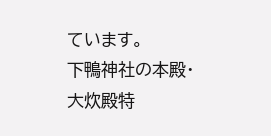ています。
下鴨神社の本殿・大炊殿特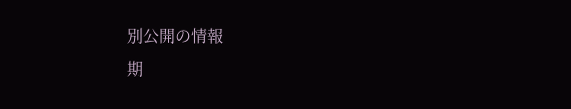別公開の情報
期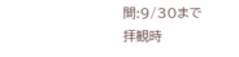間:9/30まで
拝観時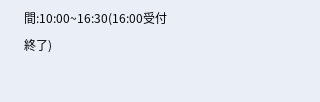間:10:00~16:30(16:00受付終了)